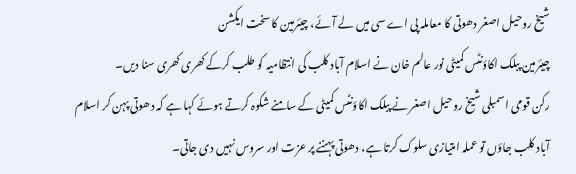شیخ روحیل اصغر دھوتی کا معاملہ پی اے سی میں لے آئے، چیئرمین کا سخت ایکشن
چیئرمین پبلک اکاؤنٹس کمیٹی نور عالم خان نے اسلام آباد کلب کی انتظامیہ کو طلب کرکے کھری کھری سنا دیں۔
رکن قومی اسمبلی شیخ روحیل اصغر نے پبلک اکاؤنٹس کمیٹی کے سامنے شکوہ کرتے ہوئے کہا ہے کہ دھوتی پہن کر اسلام آباد کلب جاؤں تو عملہ امتیازی سلوک کرتا ہے، دھوتی پہننے پر عزت اور سروس نہیں دی جاتی۔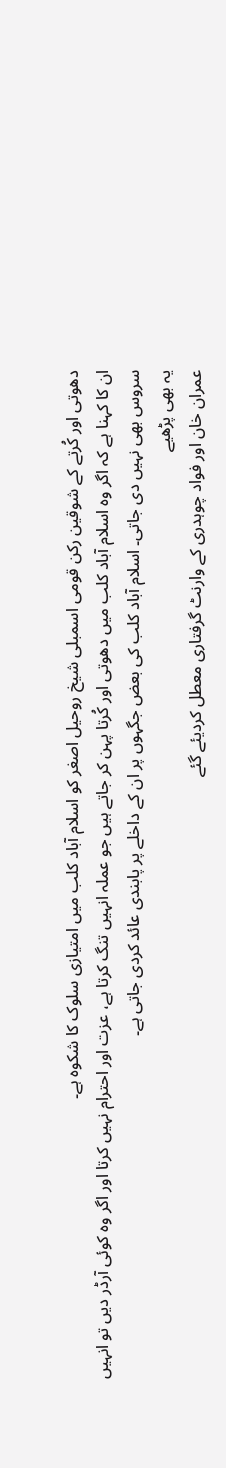دھوتی اور کُرتے کے شوقین رکن قومی اسمبلی شیخ روحیل اصغر کو اسلام آباد کلب میں امتیازی سلوک کا شکوہ ہے۔
ان کا کہنا ہے کہ اگر وہ اسلام آباد کلب میں دھوتی اور کُرتا پہن کر جاتے ہیں جو عملہ انہیں تنگ کرتا ہے، عزت اور احترام نہیں کرتا اور اگر وہ کوئی آرڈر دیں تو انہیں سروس بھی نہیں دی جاتی۔ اسلام آباد کلب کی بعض جگہوں پر ان کے داخلے پر پابندی عائد کردی جاتی ہے۔
یہ بھی پڑھیے
عمران خان اور فواد چوہدری کے وارنٹ گرفتاری معطل کردیئے گئے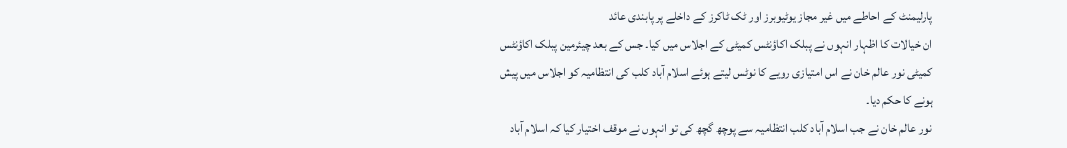پارلیمنٹ کے احاطے میں غیر مجاز یوٹیوبرز اور ٹک ٹاکرز کے داخلے پر پابندی عائد
ان خیالات کا اظہار انہوں نے پبلک اکاؤنٹس کمیٹی کے اجلاس میں کیا۔ جس کے بعد چیئرمین پبلک اکاؤنٹس کمیٹی نور عالم خان نے اس امتیازی رویے کا نوٹس لیتے ہوئے اسلام آباد کلب کی انتظامیہ کو اجلاس میں پیش ہونے کا حکم دیا۔
نور عالم خان نے جب اسلام آباد کلب انتظامیہ سے پوچھ گچھ کی تو انہوں نے موقف اختیار کیا کہ اسلام آباد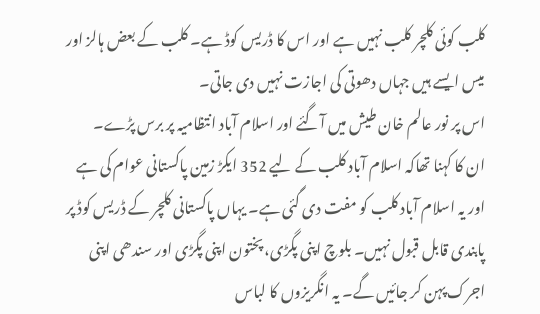کلب کوئی کلچر کلب نہیں ہے اور اس کا ڈریس کوڈ ہے۔ کلب کے بعض ہالز اور میس ایسے ہیں جہاں دھوتی کی اجازت نہیں دی جاتی۔
اس پر نور عالم خان طیش میں آگئے اور اسلام آباد انتظامیہ پر برس پڑے۔
ان کا کہنا تھاکہ اسلام آباد کلب کے لیے 352 ایکڑ زمین پاکستانی عوام کی ہے اور یہ اسلام آباد کلب کو مفت دی گئی ہے۔ یہاں پاکستانی کلچر کے ڈریس کوڈ پر پابندی قابل قبول نہیں۔ بلوچ اپنی پگڑی، پختون اپنی پگڑی اور سندھی اپنی اجرک پہن کر جائیں گے۔ یہ انگریزوں کا لباس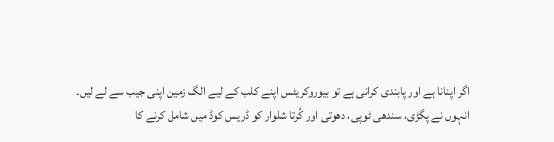اگر اپنانا ہے اور پابندی کرانی ہے تو بیوروکریٹس اپنے کلب کے لیے الگ زمین اپنی جیب سے لے لیں۔
انہوں نے پگڑی، سندھی ٹوپی، دھوتی اور کُرتا شلوار کو ڈریس کوڈ میں شامل کرنے کا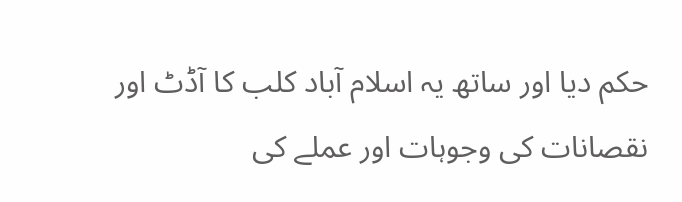حکم دیا اور ساتھ یہ اسلام آباد کلب کا آڈٹ اور نقصانات کی وجوہات اور عملے کی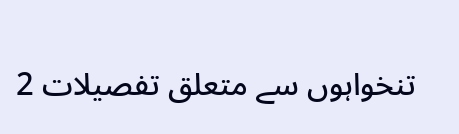تنخواہوں سے متعلق تفصیلات 2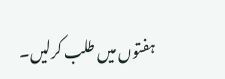ہفتوں میں طلب کرلیں۔